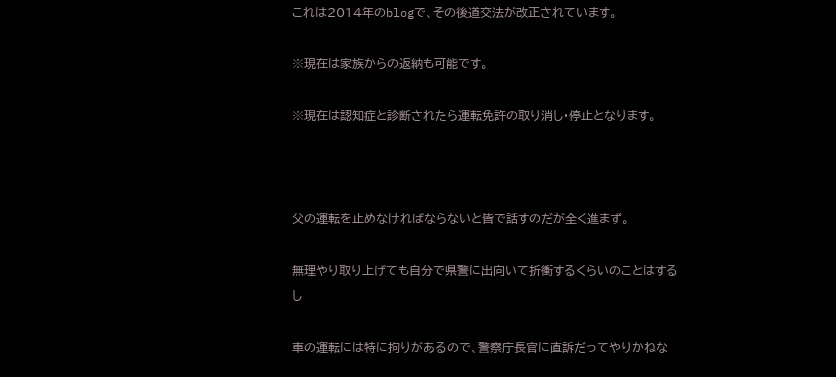これは2014年のblogで、その後道交法が改正されています。

※現在は家族からの返納も可能です。

※現在は認知症と診断されたら運転免許の取り消し・停止となります。



父の運転を止めなければならないと皆で話すのだが全く進まず。

無理やり取り上げても自分で県警に出向いて折衝するくらいのことはするし

車の運転には特に拘りがあるので、警察庁長官に直訴だってやりかねな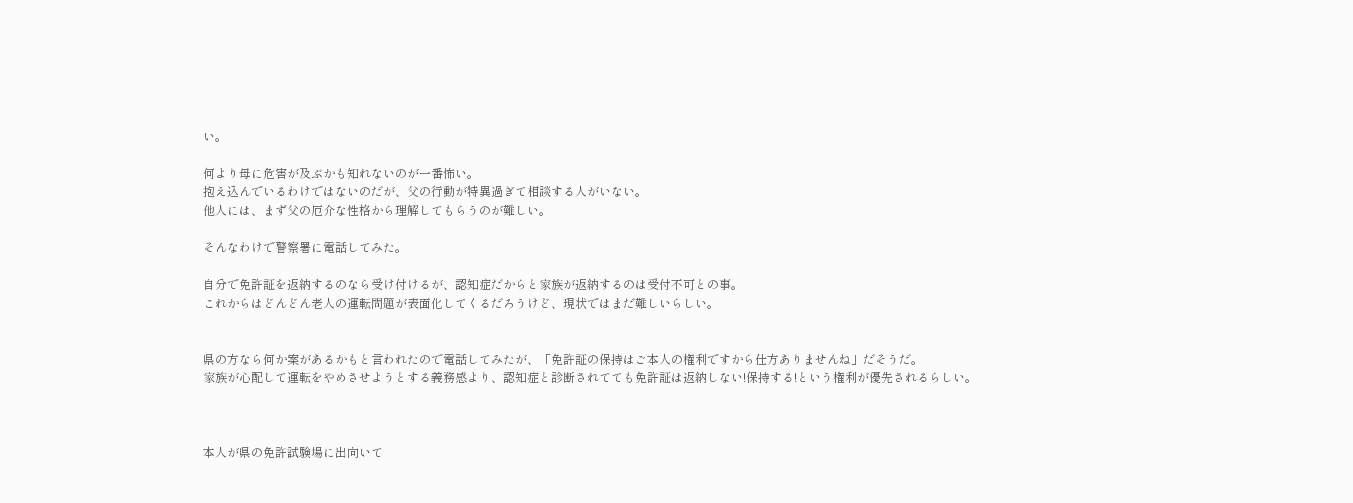い。

何より母に危害が及ぶかも知れないのが一番怖い。
抱え込んでいるわけではないのだが、父の行動が特異過ぎて相談する人がいない。
他人には、まず父の厄介な性格から理解してもらうのが難しい。

そんなわけで警察署に電話してみた。

自分で免許証を返納するのなら受け付けるが、認知症だからと家族が返納するのは受付不可との事。
これからはどんどん老人の運転問題が表面化してくるだろうけど、現状ではまだ難しいらしい。


県の方なら何か案があるかもと言われたので電話してみたが、「免許証の保持はご本人の権利ですから仕方ありませんね」だそうだ。
家族が心配して運転をやめさせようとする義務感より、認知症と診断されてても免許証は返納しない!保持する!という権利が優先されるらしい。



本人が県の免許試験場に出向いて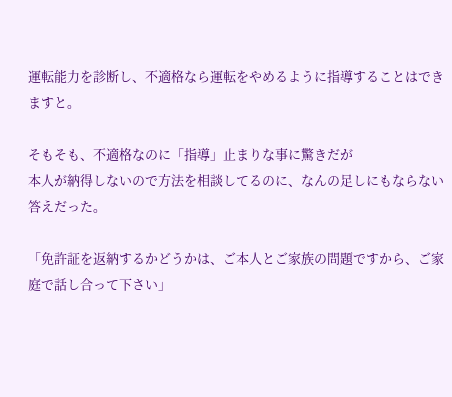運転能力を診断し、不適格なら運転をやめるように指導することはできますと。

そもそも、不適格なのに「指導」止まりな事に驚きだが
本人が納得しないので方法を相談してるのに、なんの足しにもならない答えだった。

「免許証を返納するかどうかは、ご本人とご家族の問題ですから、ご家庭で話し合って下さい」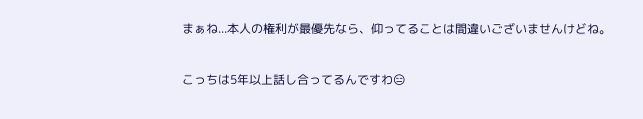まぁね...本人の権利が最優先なら、仰ってることは間違いございませんけどね。

こっちは5年以上話し合ってるんですわ😑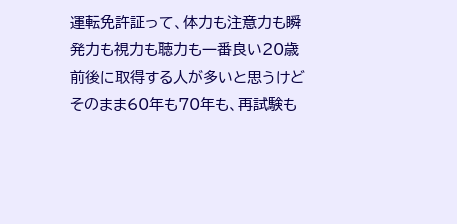運転免許証って、体力も注意力も瞬発力も視力も聴力も一番良い20歳前後に取得する人が多いと思うけど
そのまま60年も70年も、再試験も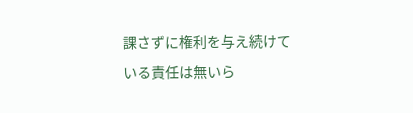課さずに権利を与え続けている責任は無いら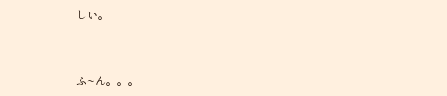しい。



ふ~ん。。。